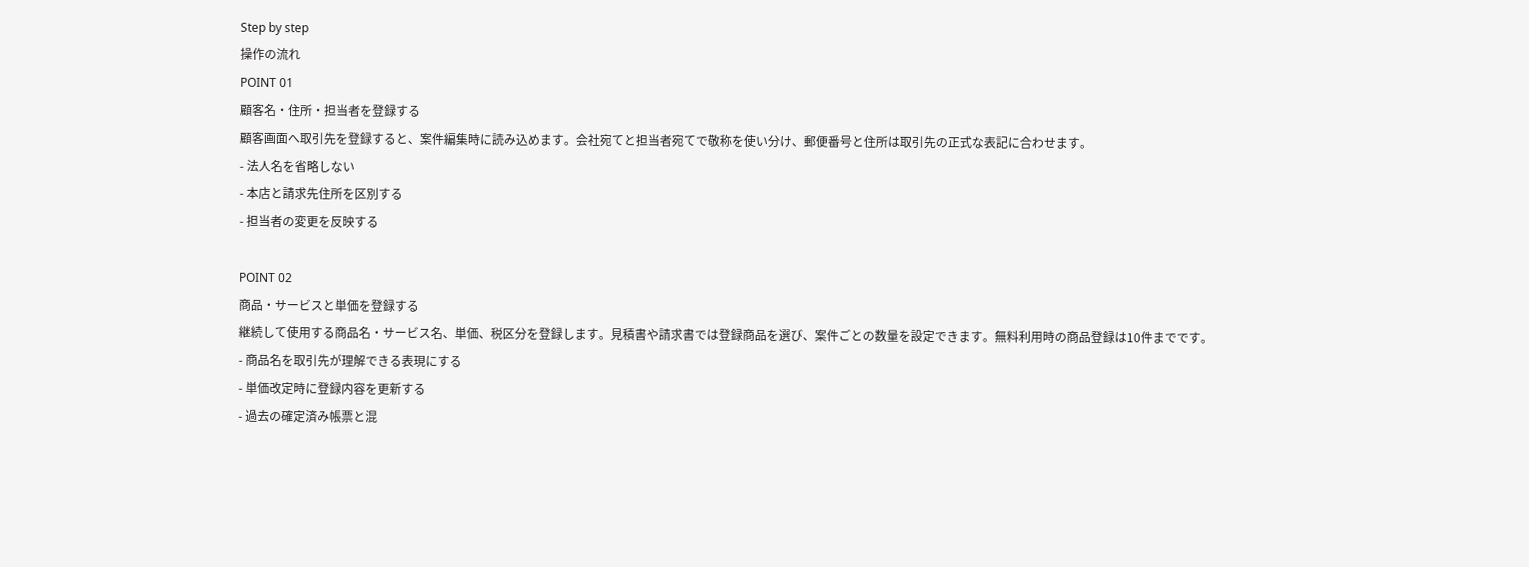Step by step
操作の流れ
POINT 01
顧客名・住所・担当者を登録する
顧客画面へ取引先を登録すると、案件編集時に読み込めます。会社宛てと担当者宛てで敬称を使い分け、郵便番号と住所は取引先の正式な表記に合わせます。
- 法人名を省略しない
- 本店と請求先住所を区別する
- 担当者の変更を反映する

POINT 02
商品・サービスと単価を登録する
継続して使用する商品名・サービス名、単価、税区分を登録します。見積書や請求書では登録商品を選び、案件ごとの数量を設定できます。無料利用時の商品登録は10件までです。
- 商品名を取引先が理解できる表現にする
- 単価改定時に登録内容を更新する
- 過去の確定済み帳票と混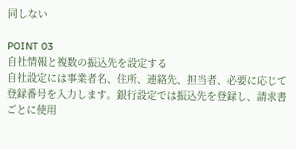同しない

POINT 03
自社情報と複数の振込先を設定する
自社設定には事業者名、住所、連絡先、担当者、必要に応じて登録番号を入力します。銀行設定では振込先を登録し、請求書ごとに使用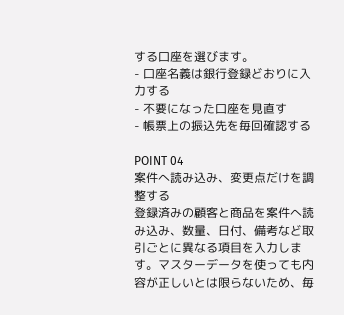する口座を選びます。
- 口座名義は銀行登録どおりに入力する
- 不要になった口座を見直す
- 帳票上の振込先を毎回確認する

POINT 04
案件へ読み込み、変更点だけを調整する
登録済みの顧客と商品を案件へ読み込み、数量、日付、備考など取引ごとに異なる項目を入力します。マスターデータを使っても内容が正しいとは限らないため、毎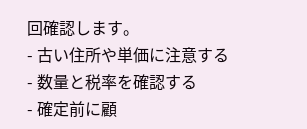回確認します。
- 古い住所や単価に注意する
- 数量と税率を確認する
- 確定前に顧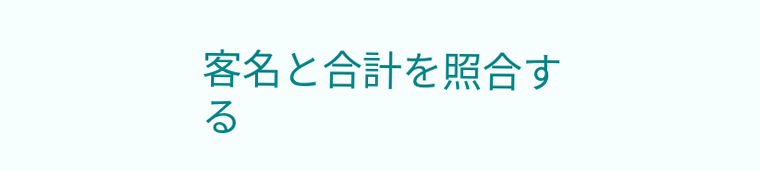客名と合計を照合する